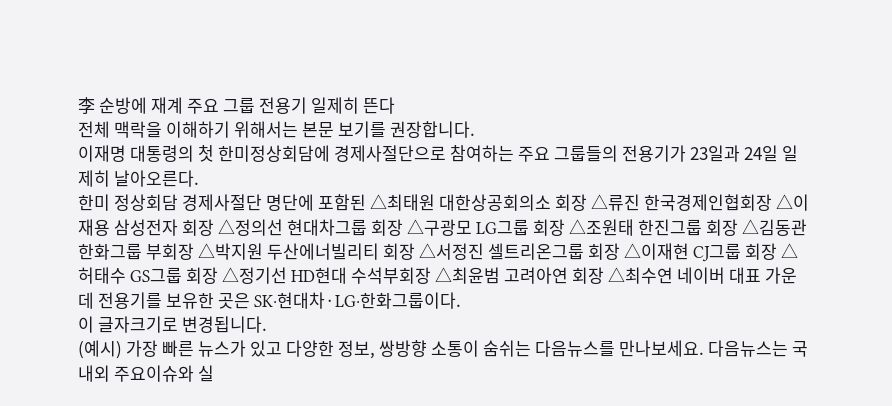李 순방에 재계 주요 그룹 전용기 일제히 뜬다
전체 맥락을 이해하기 위해서는 본문 보기를 권장합니다.
이재명 대통령의 첫 한미정상회담에 경제사절단으로 참여하는 주요 그룹들의 전용기가 23일과 24일 일제히 날아오른다.
한미 정상회담 경제사절단 명단에 포함된 △최태원 대한상공회의소 회장 △류진 한국경제인협회장 △이재용 삼성전자 회장 △정의선 현대차그룹 회장 △구광모 LG그룹 회장 △조원태 한진그룹 회장 △김동관 한화그룹 부회장 △박지원 두산에너빌리티 회장 △서정진 셀트리온그룹 회장 △이재현 CJ그룹 회장 △허태수 GS그룹 회장 △정기선 HD현대 수석부회장 △최윤범 고려아연 회장 △최수연 네이버 대표 가운데 전용기를 보유한 곳은 SK·현대차·LG·한화그룹이다.
이 글자크기로 변경됩니다.
(예시) 가장 빠른 뉴스가 있고 다양한 정보, 쌍방향 소통이 숨쉬는 다음뉴스를 만나보세요. 다음뉴스는 국내외 주요이슈와 실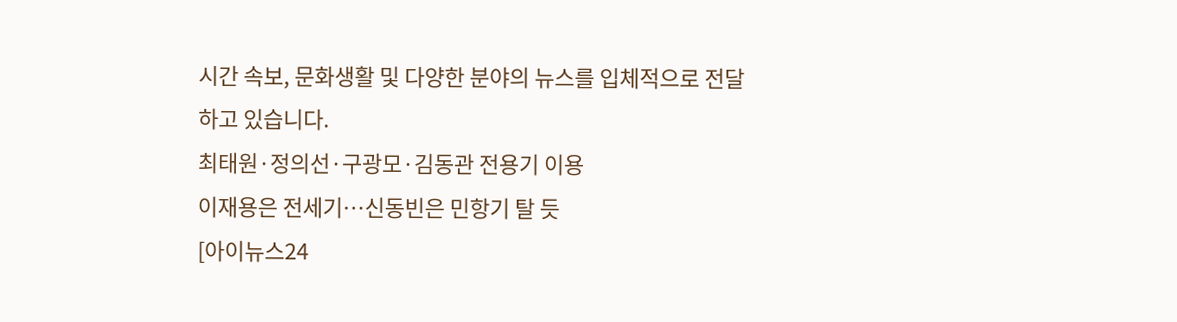시간 속보, 문화생활 및 다양한 분야의 뉴스를 입체적으로 전달하고 있습니다.
최태원·정의선·구광모·김동관 전용기 이용
이재용은 전세기…신동빈은 민항기 탈 듯
[아이뉴스24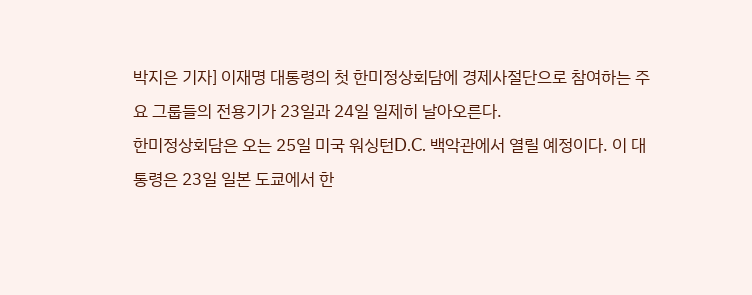박지은 기자] 이재명 대통령의 첫 한미정상회담에 경제사절단으로 참여하는 주요 그룹들의 전용기가 23일과 24일 일제히 날아오른다.
한미정상회담은 오는 25일 미국 워싱턴D.C. 백악관에서 열릴 예정이다. 이 대통령은 23일 일본 도쿄에서 한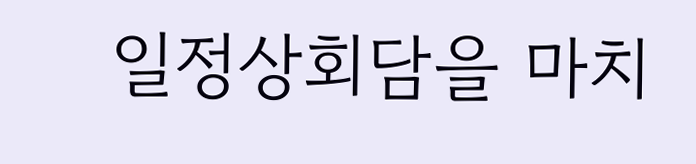일정상회담을 마치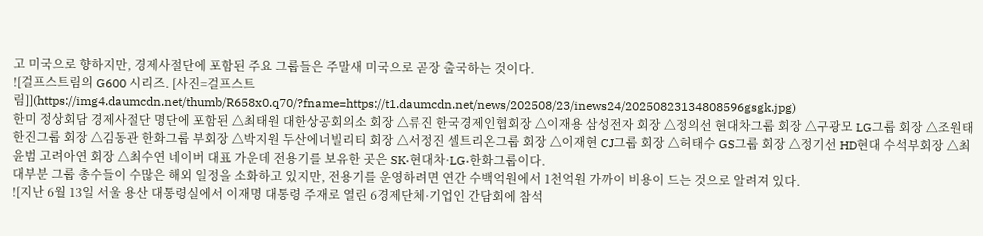고 미국으로 향하지만, 경제사절단에 포함된 주요 그룹들은 주말새 미국으로 곧장 출국하는 것이다.
![걸프스트림의 G600 시리즈. [사진=걸프스트림]](https://img4.daumcdn.net/thumb/R658x0.q70/?fname=https://t1.daumcdn.net/news/202508/23/inews24/20250823134808596gsgk.jpg)
한미 정상회담 경제사절단 명단에 포함된 △최태원 대한상공회의소 회장 △류진 한국경제인협회장 △이재용 삼성전자 회장 △정의선 현대차그룹 회장 △구광모 LG그룹 회장 △조원태 한진그룹 회장 △김동관 한화그룹 부회장 △박지원 두산에너빌리티 회장 △서정진 셀트리온그룹 회장 △이재현 CJ그룹 회장 △허태수 GS그룹 회장 △정기선 HD현대 수석부회장 △최윤범 고려아연 회장 △최수연 네이버 대표 가운데 전용기를 보유한 곳은 SK·현대차·LG·한화그룹이다.
대부분 그룹 총수들이 수많은 해외 일정을 소화하고 있지만, 전용기를 운영하려면 연간 수백억원에서 1천억원 가까이 비용이 드는 것으로 알려져 있다.
![지난 6월 13일 서울 용산 대통령실에서 이재명 대통령 주재로 열린 6경제단체·기업인 간담회에 참석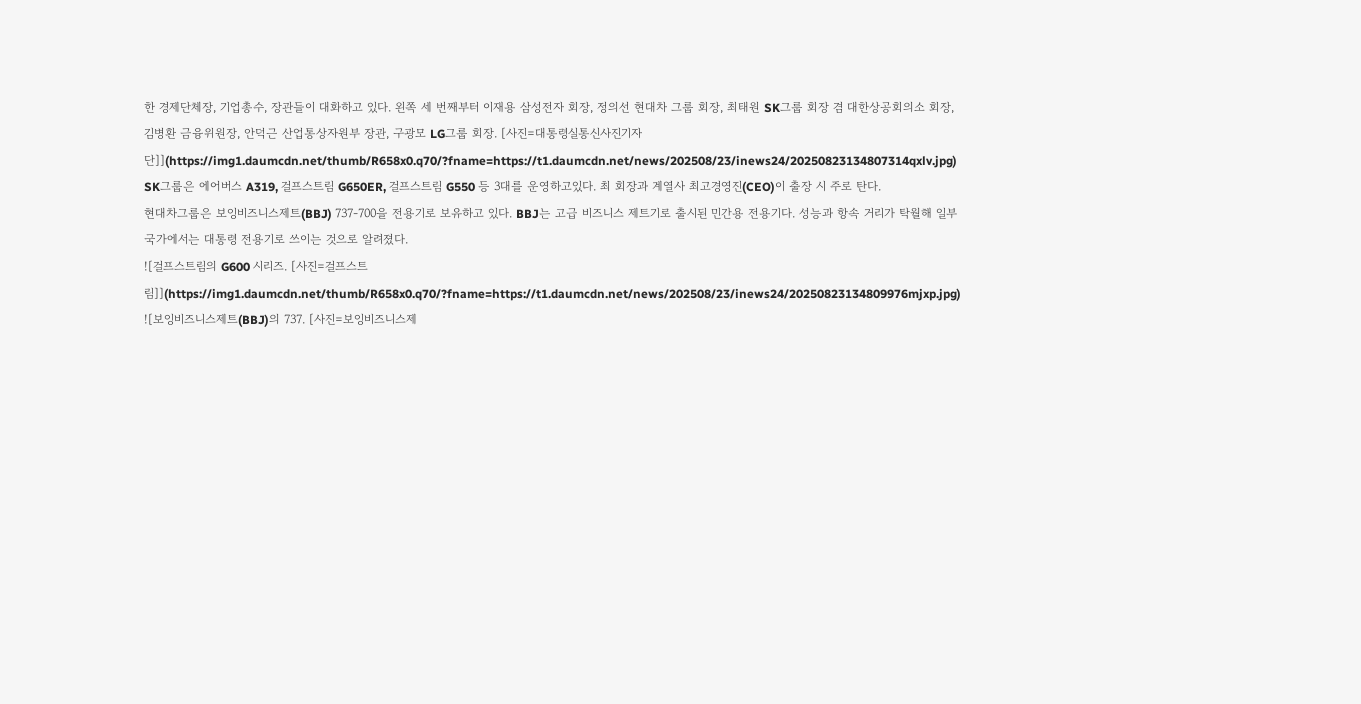한 경제단체장, 기업총수, 장관들이 대화하고 있다. 왼쪽 세 번째부터 이재용 삼성전자 회장, 정의선 현대차 그룹 회장, 최태원 SK그룹 회장 겸 대한상공회의소 회장, 김병환 금융위원장, 안덕근 산업통상자원부 장관, 구광모 LG그룹 회장. [사진=대통령실통신사진기자단]](https://img1.daumcdn.net/thumb/R658x0.q70/?fname=https://t1.daumcdn.net/news/202508/23/inews24/20250823134807314qxlv.jpg)
SK그룹은 에어버스 A319, 걸프스트림 G650ER, 걸프스트림 G550 등 3대를 운영하고있다. 최 회장과 계열사 최고경영진(CEO)이 출장 시 주로 탄다.
현대차그룹은 보잉비즈니스제트(BBJ) 737-700을 전용기로 보유하고 있다. BBJ는 고급 비즈니스 제트기로 출시된 민간용 전용기다. 성능과 항속 거리가 탁월해 일부 국가에서는 대통령 전용기로 쓰이는 것으로 알려졌다.
![걸프스트림의 G600 시리즈. [사진=걸프스트림]](https://img1.daumcdn.net/thumb/R658x0.q70/?fname=https://t1.daumcdn.net/news/202508/23/inews24/20250823134809976mjxp.jpg)
![보잉비즈니스제트(BBJ)의 737. [사진=보잉비즈니스제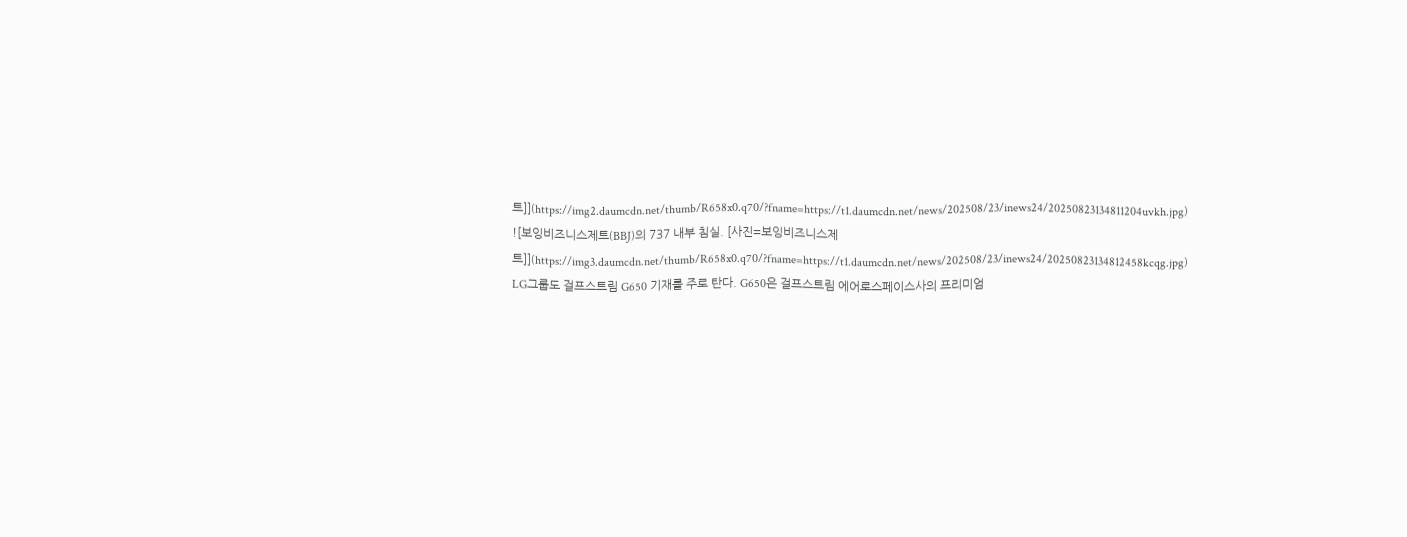트]](https://img2.daumcdn.net/thumb/R658x0.q70/?fname=https://t1.daumcdn.net/news/202508/23/inews24/20250823134811204uvkh.jpg)
![보잉비즈니스제트(BBJ)의 737 내부 침실. [사진=보잉비즈니스제트]](https://img3.daumcdn.net/thumb/R658x0.q70/?fname=https://t1.daumcdn.net/news/202508/23/inews24/20250823134812458kcqg.jpg)
LG그룹도 걸프스트림 G650 기재를 주로 탄다. G650은 걸프스트림 에어로스페이스사의 프리미엄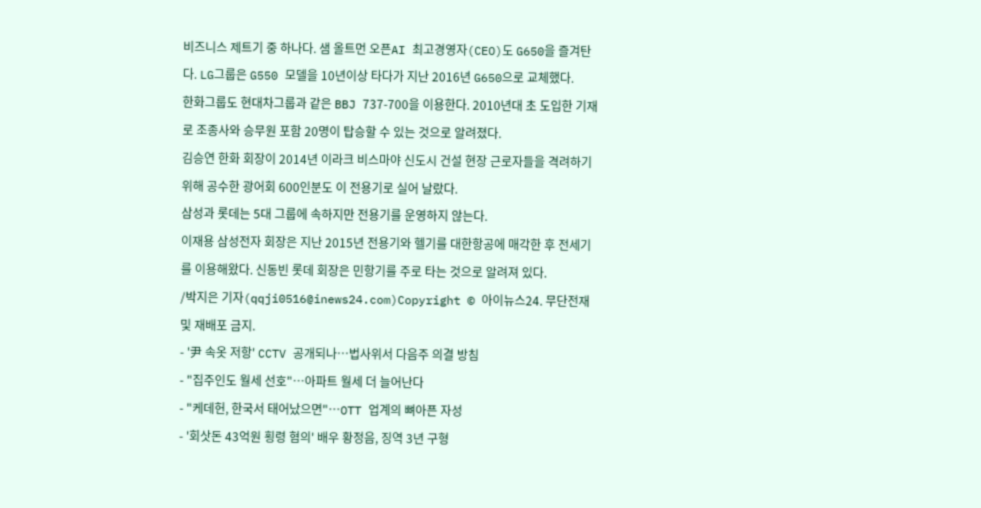비즈니스 제트기 중 하나다. 샘 올트먼 오픈AI 최고경영자(CEO)도 G650을 즐겨탄다. LG그룹은 G550 모델을 10년이상 타다가 지난 2016년 G650으로 교체했다.
한화그룹도 현대차그룹과 같은 BBJ 737-700을 이용한다. 2010년대 초 도입한 기재로 조종사와 승무원 포함 20명이 탑승할 수 있는 것으로 알려졌다.
김승연 한화 회장이 2014년 이라크 비스마야 신도시 건설 현장 근로자들을 격려하기 위해 공수한 광어회 600인분도 이 전용기로 실어 날랐다.
삼성과 롯데는 5대 그룹에 속하지만 전용기를 운영하지 않는다.
이재용 삼성전자 회장은 지난 2015년 전용기와 헬기를 대한항공에 매각한 후 전세기를 이용해왔다. 신동빈 롯데 회장은 민항기를 주로 타는 것으로 알려져 있다.
/박지은 기자(qqji0516@inews24.com)Copyright © 아이뉴스24. 무단전재 및 재배포 금지.
- '尹 속옷 저항' CCTV 공개되나…법사위서 다음주 의결 방침
- "집주인도 월세 선호"…아파트 월세 더 늘어난다
- "케데헌, 한국서 태어났으면"…OTT 업계의 뼈아픈 자성
- '회삿돈 43억원 횡령 혐의' 배우 황정음, 징역 3년 구형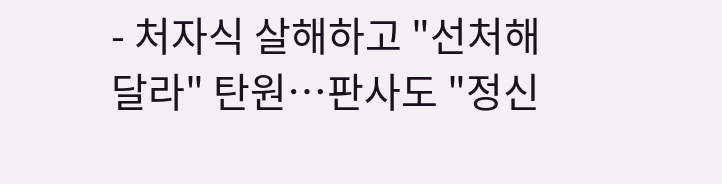- 처자식 살해하고 "선처해달라" 탄원…판사도 "정신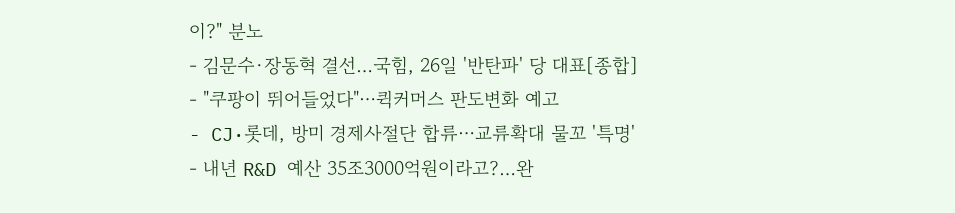이?" 분노
- 김문수·장동혁 결선…국힘, 26일 '반탄파' 당 대표[종합]
- "쿠팡이 뛰어들었다"⋯퀵커머스 판도변화 예고
- CJ·롯데, 방미 경제사절단 합류⋯교류확대 물꼬 '특명'
- 내년 R&D 예산 35조3000억원이라고?…완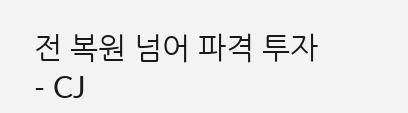전 복원 넘어 파격 투자
- CJ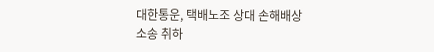대한통운, 택배노조 상대 손해배상소송 취하